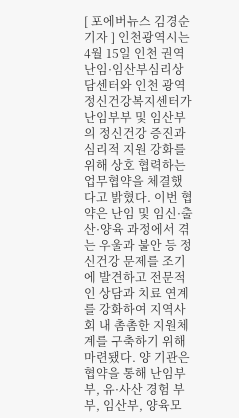[ 포에버뉴스 김경순 기자 ] 인천광역시는 4월 15일 인천 권역 난임·임산부심리상담센터와 인천 광역 정신건강복지센터가 난임부부 및 임산부의 정신건강 증진과 심리적 지원 강화를 위해 상호 협력하는 업무협약을 체결했다고 밝혔다. 이번 협약은 난임 및 임신·출산·양육 과정에서 겪는 우울과 불안 등 정신건강 문제를 조기에 발견하고 전문적인 상담과 치료 연계를 강화하여 지역사회 내 촘촘한 지원체계를 구축하기 위해 마련됐다. 양 기관은 협약을 통해 난임부부, 유·사산 경험 부부, 임산부, 양육모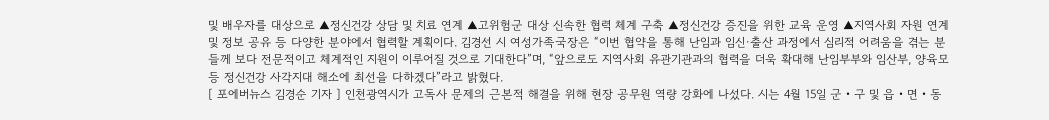및 배우자를 대상으로 ▲정신건강 상담 및 치료 연계 ▲고위험군 대상 신속한 협력 체계 구축 ▲정신건강 증진을 위한 교육 운영 ▲지역사회 자원 연계 및 정보 공유 등 다양한 분야에서 협력할 계획이다. 김경선 시 여성가족국장은 “이번 협약을 통해 난임과 임신·출산 과정에서 심리적 어려움을 겪는 분들께 보다 전문적이고 체계적인 지원이 이루어질 것으로 기대한다”며, “앞으로도 지역사회 유관기관과의 협력을 더욱 확대해 난임부부와 임산부, 양육모 등 정신건강 사각지대 해소에 최선을 다하겠다”라고 밝혔다.
[ 포에버뉴스 김경순 기자 ] 인천광역시가 고독사 문제의 근본적 해결을 위해 현장 공무원 역량 강화에 나섰다. 시는 4월 15일 군‧구 및 읍‧면‧동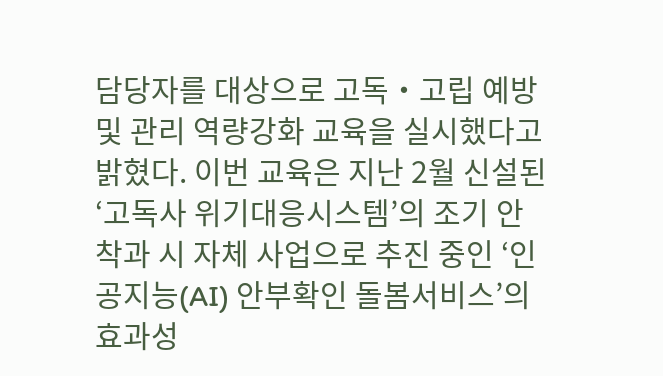담당자를 대상으로 고독‧고립 예방 및 관리 역량강화 교육을 실시했다고 밝혔다. 이번 교육은 지난 2월 신설된 ‘고독사 위기대응시스템’의 조기 안착과 시 자체 사업으로 추진 중인 ‘인공지능(AI) 안부확인 돌봄서비스’의 효과성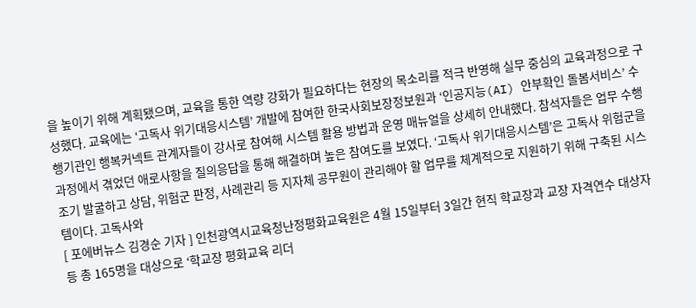을 높이기 위해 계획됐으며, 교육을 통한 역량 강화가 필요하다는 현장의 목소리를 적극 반영해 실무 중심의 교육과정으로 구성했다. 교육에는 ‘고독사 위기대응시스템’ 개발에 참여한 한국사회보장정보원과 ‘인공지능(AI) 안부확인 돌봄서비스’ 수행기관인 행복커넥트 관계자들이 강사로 참여해 시스템 활용 방법과 운영 매뉴얼을 상세히 안내했다. 참석자들은 업무 수행 과정에서 겪었던 애로사항을 질의응답을 통해 해결하며 높은 참여도를 보였다. ‘고독사 위기대응시스템’은 고독사 위험군을 조기 발굴하고 상담, 위험군 판정, 사례관리 등 지자체 공무원이 관리해야 할 업무를 체계적으로 지원하기 위해 구축된 시스템이다. 고독사와
[ 포에버뉴스 김경순 기자 ] 인천광역시교육청난정평화교육원은 4월 15일부터 3일간 현직 학교장과 교장 자격연수 대상자 등 총 165명을 대상으로 ‘학교장 평화교육 리더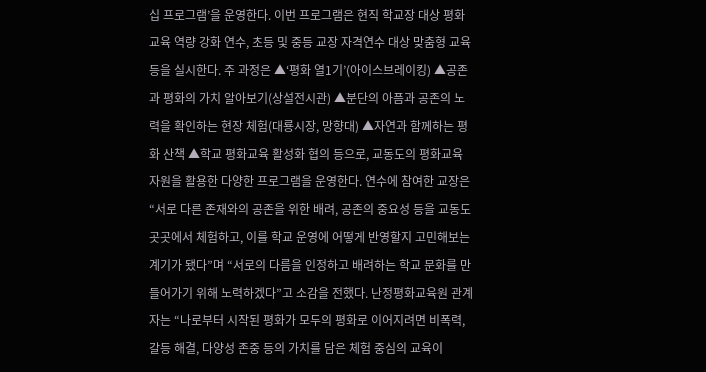십 프로그램’을 운영한다. 이번 프로그램은 현직 학교장 대상 평화교육 역량 강화 연수, 초등 및 중등 교장 자격연수 대상 맞춤형 교육 등을 실시한다. 주 과정은 ▲‘평화 열1기’(아이스브레이킹) ▲공존과 평화의 가치 알아보기(상설전시관) ▲분단의 아픔과 공존의 노력을 확인하는 현장 체험(대룡시장, 망향대) ▲자연과 함께하는 평화 산책 ▲학교 평화교육 활성화 협의 등으로, 교동도의 평화교육 자원을 활용한 다양한 프로그램을 운영한다. 연수에 참여한 교장은 “서로 다른 존재와의 공존을 위한 배려, 공존의 중요성 등을 교동도 곳곳에서 체험하고, 이를 학교 운영에 어떻게 반영할지 고민해보는 계기가 됐다”며 “서로의 다름을 인정하고 배려하는 학교 문화를 만들어가기 위해 노력하겠다”고 소감을 전했다. 난정평화교육원 관계자는 “나로부터 시작된 평화가 모두의 평화로 이어지려면 비폭력, 갈등 해결, 다양성 존중 등의 가치를 담은 체험 중심의 교육이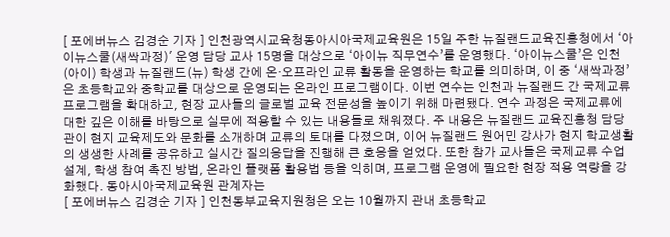[ 포에버뉴스 김경순 기자 ] 인천광역시교육청동아시아국제교육원은 15일 주한 뉴질랜드교육진흥청에서 ‘아이뉴스쿨(새싹과정)' 운영 담당 교사 15명을 대상으로 ‘아이뉴 직무연수’를 운영했다. ‘아이뉴스쿨’은 인천(아이) 학생과 뉴질랜드(뉴) 학생 간에 온·오프라인 교류 활동을 운영하는 학교를 의미하며, 이 중 ‘새싹과정’은 초등학교와 중학교를 대상으로 운영되는 온라인 프로그램이다. 이번 연수는 인천과 뉴질랜드 간 국제교류 프로그램을 확대하고, 현장 교사들의 글로벌 교육 전문성을 높이기 위해 마련됐다. 연수 과정은 국제교류에 대한 깊은 이해를 바탕으로 실무에 적용할 수 있는 내용들로 채워졌다. 주 내용은 뉴질랜드 교육진흥청 담당관이 현지 교육제도와 문화를 소개하며 교류의 토대를 다졌으며, 이어 뉴질랜드 원어민 강사가 현지 학교생활의 생생한 사례를 공유하고 실시간 질의응답을 진행해 큰 호응을 얻었다. 또한 참가 교사들은 국제교류 수업 설계, 학생 참여 촉진 방법, 온라인 플랫폼 활용법 등을 익히며, 프로그램 운영에 필요한 현장 적용 역량을 강화했다. 동아시아국제교육원 관계자는
[ 포에버뉴스 김경순 기자 ] 인천동부교육지원청은 오는 10월까지 관내 초등학교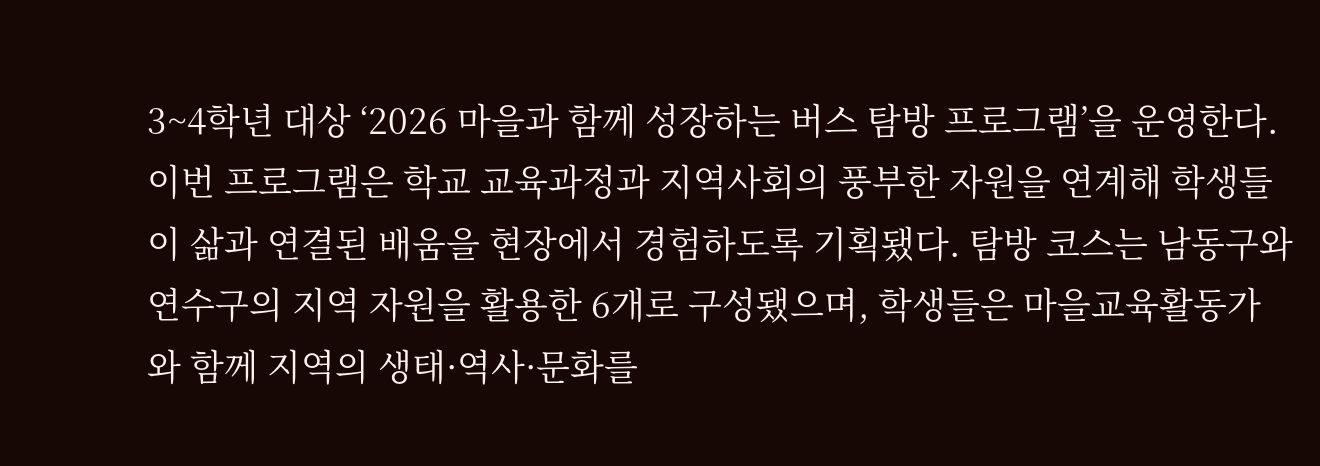3~4학년 대상 ‘2026 마을과 함께 성장하는 버스 탐방 프로그램’을 운영한다. 이번 프로그램은 학교 교육과정과 지역사회의 풍부한 자원을 연계해 학생들이 삶과 연결된 배움을 현장에서 경험하도록 기획됐다. 탐방 코스는 남동구와 연수구의 지역 자원을 활용한 6개로 구성됐으며, 학생들은 마을교육활동가와 함께 지역의 생태·역사·문화를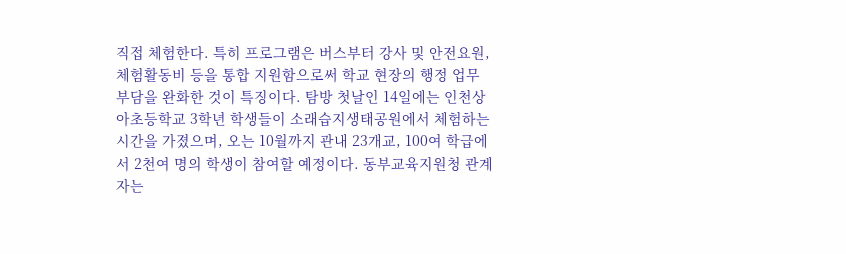직접 체험한다. 특히 프로그램은 버스부터 강사 및 안전요원, 체험활동비 등을 통합 지원함으로써 학교 현장의 행정 업무 부담을 완화한 것이 특징이다. 탐방 첫날인 14일에는 인천상아초등학교 3학년 학생들이 소래습지생태공원에서 체험하는 시간을 가졌으며, 오는 10월까지 관내 23개교, 100여 학급에서 2천여 명의 학생이 참여할 예정이다. 동부교육지원청 관계자는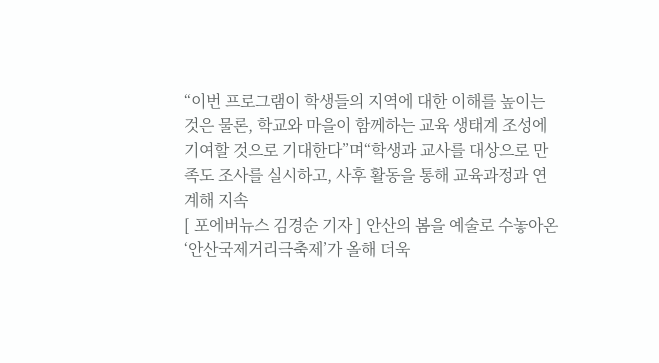“이번 프로그램이 학생들의 지역에 대한 이해를 높이는 것은 물론, 학교와 마을이 함께하는 교육 생태계 조성에 기여할 것으로 기대한다”며“학생과 교사를 대상으로 만족도 조사를 실시하고, 사후 활동을 통해 교육과정과 연계해 지속
[ 포에버뉴스 김경순 기자 ] 안산의 봄을 예술로 수놓아온 ‘안산국제거리극축제’가 올해 더욱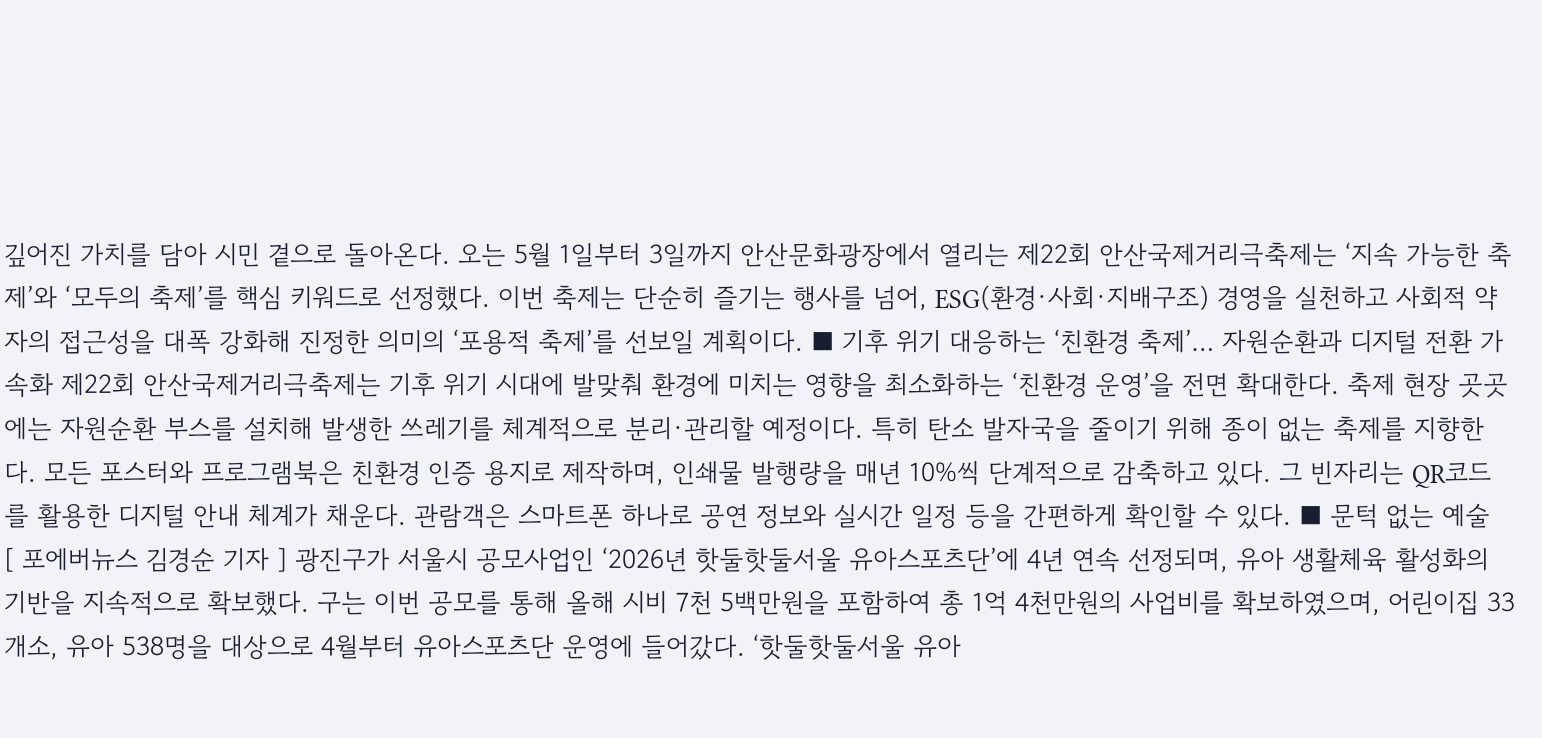깊어진 가치를 담아 시민 곁으로 돌아온다. 오는 5월 1일부터 3일까지 안산문화광장에서 열리는 제22회 안산국제거리극축제는 ‘지속 가능한 축제’와 ‘모두의 축제’를 핵심 키워드로 선정했다. 이번 축제는 단순히 즐기는 행사를 넘어, ESG(환경·사회·지배구조) 경영을 실천하고 사회적 약자의 접근성을 대폭 강화해 진정한 의미의 ‘포용적 축제’를 선보일 계획이다. ■ 기후 위기 대응하는 ‘친환경 축제’… 자원순환과 디지털 전환 가속화 제22회 안산국제거리극축제는 기후 위기 시대에 발맞춰 환경에 미치는 영향을 최소화하는 ‘친환경 운영’을 전면 확대한다. 축제 현장 곳곳에는 자원순환 부스를 설치해 발생한 쓰레기를 체계적으로 분리·관리할 예정이다. 특히 탄소 발자국을 줄이기 위해 종이 없는 축제를 지향한다. 모든 포스터와 프로그램북은 친환경 인증 용지로 제작하며, 인쇄물 발행량을 매년 10%씩 단계적으로 감축하고 있다. 그 빈자리는 QR코드를 활용한 디지털 안내 체계가 채운다. 관람객은 스마트폰 하나로 공연 정보와 실시간 일정 등을 간편하게 확인할 수 있다. ■ 문턱 없는 예술
[ 포에버뉴스 김경순 기자 ] 광진구가 서울시 공모사업인 ‘2026년 핫둘핫둘서울 유아스포츠단’에 4년 연속 선정되며, 유아 생활체육 활성화의 기반을 지속적으로 확보했다. 구는 이번 공모를 통해 올해 시비 7천 5백만원을 포함하여 총 1억 4천만원의 사업비를 확보하였으며, 어린이집 33개소, 유아 538명을 대상으로 4월부터 유아스포츠단 운영에 들어갔다. ‘핫둘핫둘서울 유아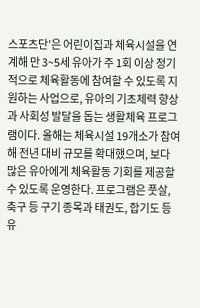스포츠단’은 어린이집과 체육시설을 연계해 만 3~5세 유아가 주 1회 이상 정기적으로 체육활동에 참여할 수 있도록 지원하는 사업으로, 유아의 기초체력 향상과 사회성 발달을 돕는 생활체육 프로그램이다. 올해는 체육시설 19개소가 참여해 전년 대비 규모를 확대했으며, 보다 많은 유아에게 체육활동 기회를 제공할 수 있도록 운영한다. 프로그램은 풋살, 축구 등 구기 종목과 태권도, 합기도 등 유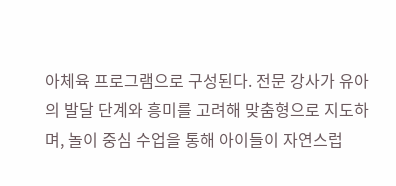아체육 프로그램으로 구성된다. 전문 강사가 유아의 발달 단계와 흥미를 고려해 맞춤형으로 지도하며, 놀이 중심 수업을 통해 아이들이 자연스럽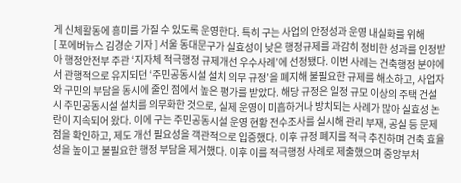게 신체활동에 흥미를 가질 수 있도록 운영한다. 특히 구는 사업의 안정성과 운영 내실화를 위해
[ 포에버뉴스 김경순 기자 ] 서울 동대문구가 실효성이 낮은 행정규제를 과감히 정비한 성과를 인정받아 행정안전부 주관 ‘지자체 적극행정 규제개선 우수사례’에 선정됐다. 이번 사례는 건축행정 분야에서 관행적으로 유지되던 ‘주민공동시설 설치 의무 규정’을 폐지해 불필요한 규제를 해소하고, 사업자와 구민의 부담을 동시에 줄인 점에서 높은 평가를 받았다. 해당 규정은 일정 규모 이상의 주택 건설 시 주민공동시설 설치를 의무화한 것으로, 실제 운영이 미흡하거나 방치되는 사례가 많아 실효성 논란이 지속되어 왔다. 이에 구는 주민공동시설 운영 현황 전수조사를 실시해 관리 부재, 공실 등 문제점을 확인하고, 제도 개선 필요성을 객관적으로 입증했다. 이후 규정 폐지를 적극 추진하며 건축 효율성을 높이고 불필요한 행정 부담을 제거했다. 이후 이를 적극행정 사례로 제출했으며 중앙부처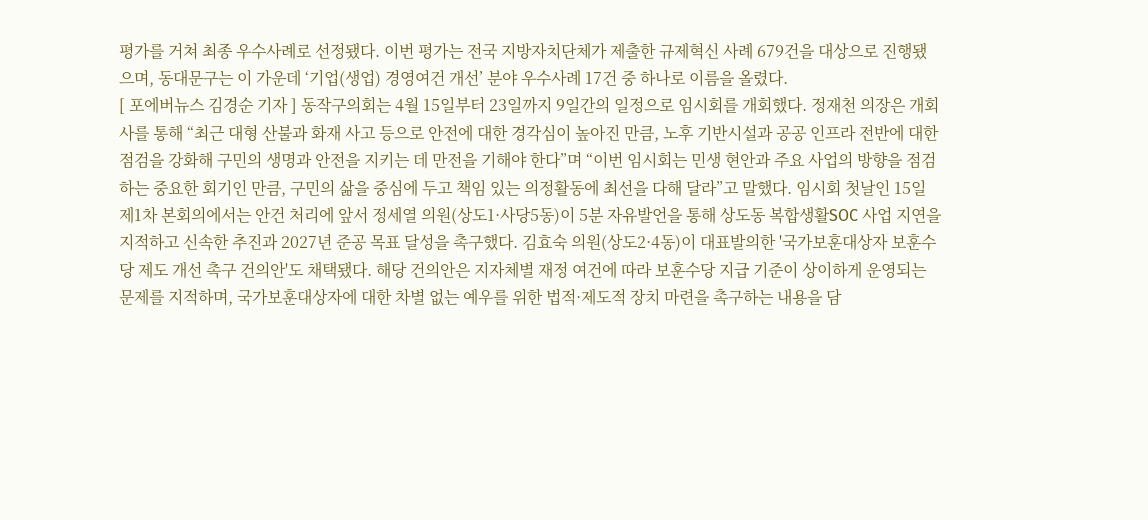평가를 거쳐 최종 우수사례로 선정됐다. 이번 평가는 전국 지방자치단체가 제출한 규제혁신 사례 679건을 대상으로 진행됐으며, 동대문구는 이 가운데 ‘기업(생업) 경영여건 개선’ 분야 우수사례 17건 중 하나로 이름을 올렸다.
[ 포에버뉴스 김경순 기자 ] 동작구의회는 4월 15일부터 23일까지 9일간의 일정으로 임시회를 개회했다. 정재천 의장은 개회사를 통해 “최근 대형 산불과 화재 사고 등으로 안전에 대한 경각심이 높아진 만큼, 노후 기반시설과 공공 인프라 전반에 대한 점검을 강화해 구민의 생명과 안전을 지키는 데 만전을 기해야 한다”며 “이번 임시회는 민생 현안과 주요 사업의 방향을 점검하는 중요한 회기인 만큼, 구민의 삶을 중심에 두고 책임 있는 의정활동에 최선을 다해 달라”고 말했다. 임시회 첫날인 15일 제1차 본회의에서는 안건 처리에 앞서 정세열 의원(상도1·사당5동)이 5분 자유발언을 통해 상도동 복합생활SOC 사업 지연을 지적하고 신속한 추진과 2027년 준공 목표 달성을 촉구했다. 김효숙 의원(상도2·4동)이 대표발의한 '국가보훈대상자 보훈수당 제도 개선 촉구 건의안'도 채택됐다. 해당 건의안은 지자체별 재정 여건에 따라 보훈수당 지급 기준이 상이하게 운영되는 문제를 지적하며, 국가보훈대상자에 대한 차별 없는 예우를 위한 법적·제도적 장치 마련을 촉구하는 내용을 담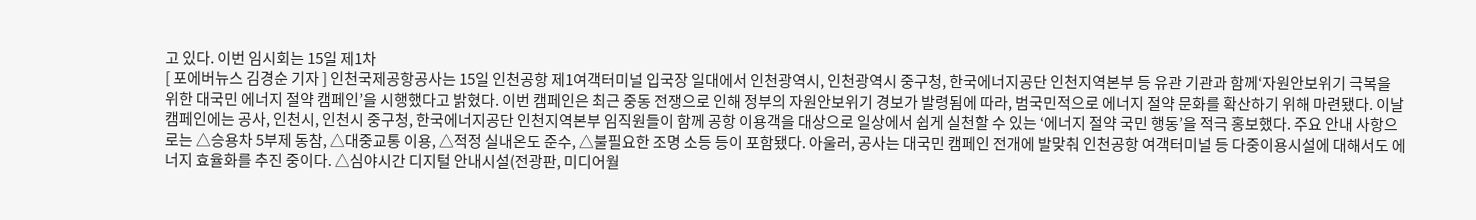고 있다. 이번 임시회는 15일 제1차
[ 포에버뉴스 김경순 기자 ] 인천국제공항공사는 15일 인천공항 제1여객터미널 입국장 일대에서 인천광역시, 인천광역시 중구청, 한국에너지공단 인천지역본부 등 유관 기관과 함께‘자원안보위기 극복을 위한 대국민 에너지 절약 캠페인’을 시행했다고 밝혔다. 이번 캠페인은 최근 중동 전쟁으로 인해 정부의 자원안보위기 경보가 발령됨에 따라, 범국민적으로 에너지 절약 문화를 확산하기 위해 마련됐다. 이날 캠페인에는 공사, 인천시, 인천시 중구청, 한국에너지공단 인천지역본부 임직원들이 함께 공항 이용객을 대상으로 일상에서 쉽게 실천할 수 있는 ‘에너지 절약 국민 행동’을 적극 홍보했다. 주요 안내 사항으로는 △승용차 5부제 동참, △대중교통 이용, △적정 실내온도 준수, △불필요한 조명 소등 등이 포함됐다. 아울러, 공사는 대국민 캠페인 전개에 발맞춰 인천공항 여객터미널 등 다중이용시설에 대해서도 에너지 효율화를 추진 중이다. △심야시간 디지털 안내시설(전광판, 미디어월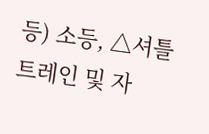등) 소등, △셔틀트레인 및 자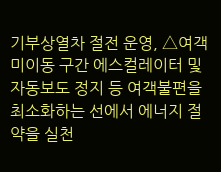기부상열차 절전 운영, △여객 미이동 구간 에스컬레이터 및 자동보도 정지 등 여객불편을 최소화하는 선에서 에너지 절약을 실천